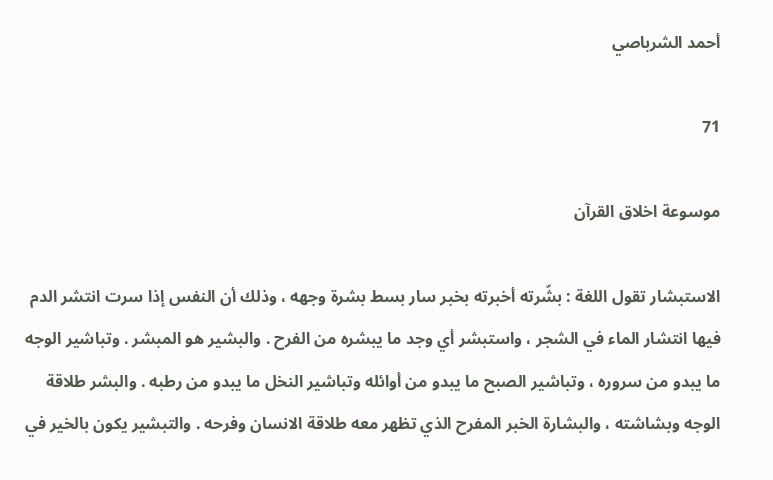أحمد الشرباصي

71

موسوعة اخلاق القرآن

الاستبشار تقول اللغة : بشّرته أخبرته بخبر سار بسط بشرة وجهه ، وذلك أن النفس إذا سرت انتشر الدم فيها انتشار الماء في الشجر ، واستبشر أي وجد ما يبشره من الفرح . والبشير هو المبشر . وتباشير الوجه ما يبدو من سروره ، وتباشير الصبح ما يبدو من أوائله وتباشير النخل ما يبدو من رطبه . والبشر طلاقة الوجه وبشاشته ، والبشارة الخبر المفرح الذي تظهر معه طلاقة الانسان وفرحه . والتبشير يكون بالخير في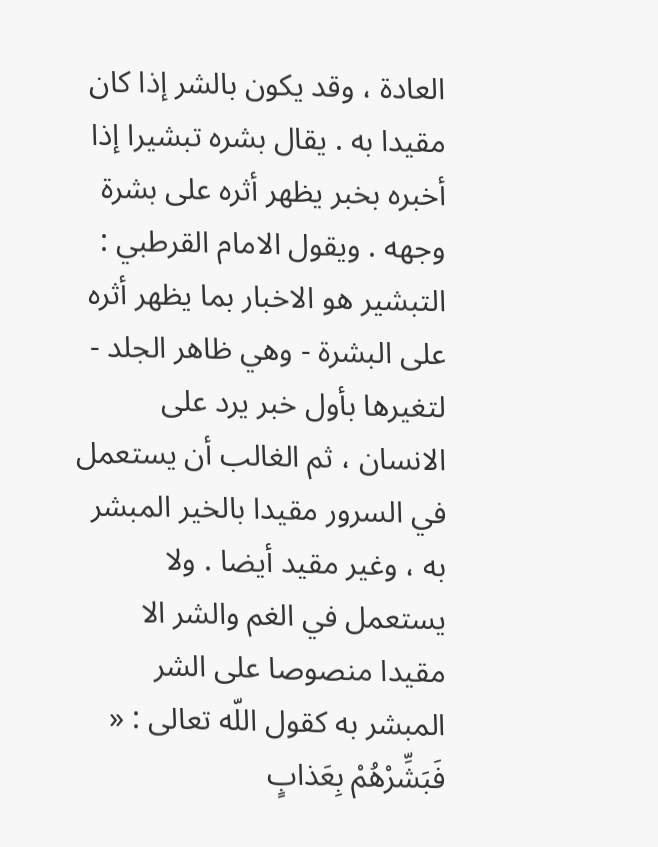العادة ، وقد يكون بالشر إذا كان مقيدا به . يقال بشره تبشيرا إذا أخبره بخبر يظهر أثره على بشرة وجهه . ويقول الامام القرطبي : التبشير هو الاخبار بما يظهر أثره على البشرة - وهي ظاهر الجلد - لتغيرها بأول خبر يرد على الانسان ، ثم الغالب أن يستعمل في السرور مقيدا بالخير المبشر به ، وغير مقيد أيضا . ولا يستعمل في الغم والشر الا مقيدا منصوصا على الشر المبشر به كقول اللّه تعالى : « فَبَشِّرْهُمْ بِعَذابٍ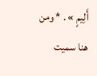أَلِيمٍ » . * ومن هنا سميت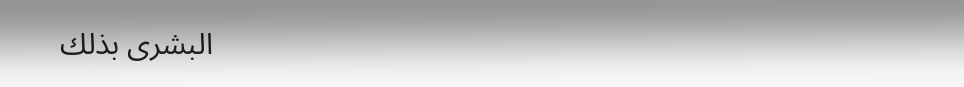البشرى بذلك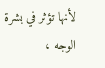لأنها تؤثر في بشرة الوجه ،